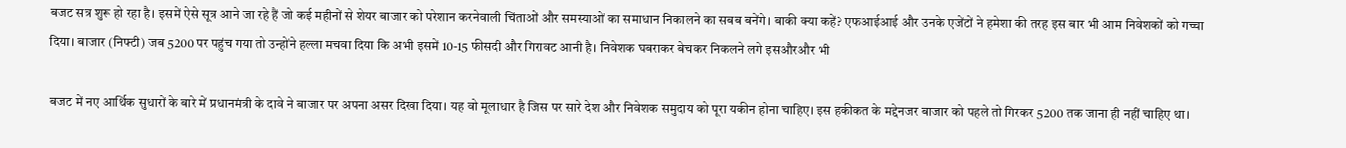बजट सत्र शुरू हो रहा है। इसमें ऐसे सूत्र आने जा रहे हैं जो कई महीनों से शेयर बाजार को परेशान करनेवाली चिंताओं और समस्याओं का समाधान निकालने का सबब बनेंगे। बाकी क्या कहें? एफआईआई और उनके एजेंटों ने हमेशा की तरह इस बार भी आम निवेशकों को गच्चा दिया। बाजार (निफ्टी) जब 5200 पर पहुंच गया तो उन्होंने हल्ला मचवा दिया कि अभी इसमें 10-15 फीसदी और गिरावट आनी है। निवेशक घबराकर बेचकर निकलने लगे इसऔरऔर भी

बजट में नए आर्थिक सुधारों के बारे में प्रधानमंत्री के दावे ने बाजार पर अपना असर दिखा दिया। यह वो मूलाधार है जिस पर सारे देश और निवेशक समुदाय को पूरा यकीन होना चाहिए। इस हकीकत के मद्देनजर बाजार को पहले तो गिरकर 5200 तक जाना ही नहीं चाहिए था।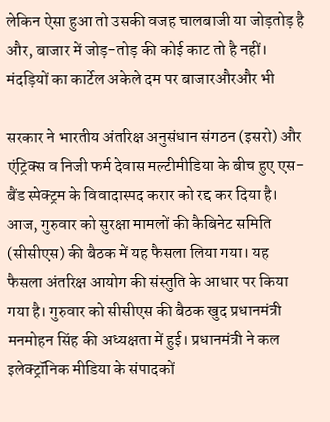लेकिन ऐसा हुआ तो उसकी वजह चालबाजी या जोड़तोड़ है और, बाजार में जोड़-तोड़ की कोई काट तो है नहीं। मंदड़ियों का कार्टेल अकेले दम पर बाजारऔरऔर भी

सरकार ने भारतीय अंतरिक्ष अनुसंधान संगठन (इसरो) और एंट्रिक्स व निजी फर्म देवास मल्टीमीडिया के बीच हुए एस-बैंड स्पेक्ट्रम के विवादास्पद करार को रद्द कर दिया है। आज, गुरुवार को सुरक्षा मामलों की कैबिनेट समिति (सीसीएस) की बैठक में यह फैसला लिया गया। यह फैसला अंतरिक्ष आयोग की संस्तुति के आधार पर किया गया है। गुरुवार को सीसीएस की बैठक खुद प्रधानमंत्री मनमोहन सिंह की अध्यक्षता में हुई। प्रधानमंत्री ने कल इलेक्ट्रॉनिक मीडिया के संपादकों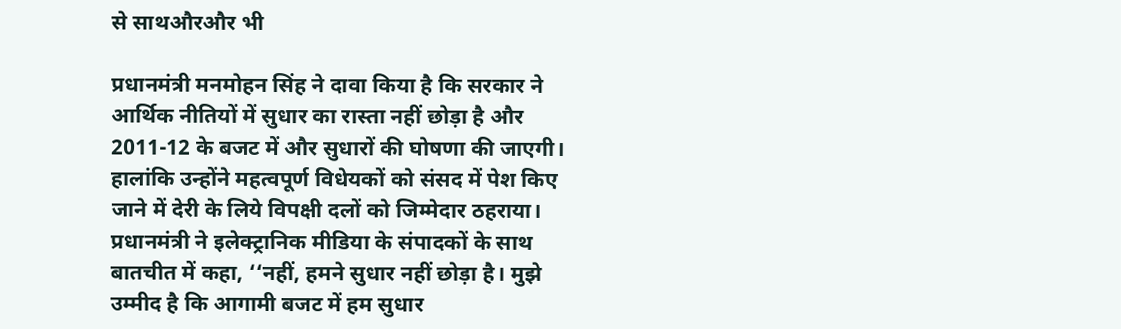से साथऔरऔर भी

प्रधानमंत्री मनमोहन सिंह ने दावा किया है कि सरकार ने आर्थिक नीतियों में सुधार का रास्ता नहीं छोड़ा है और 2011-12 के बजट में और सुधारों की घोषणा की जाएगी। हालांकि उन्होंने महत्वपूर्ण विधेयकों को संसद में पेश किए जाने में देरी के लिये विपक्षी दलों को जिम्मेदार ठहराया। प्रधानमंत्री ने इलेक्ट्रानिक मीडिया के संपादकों के साथ बातचीत में कहा, ‘‘नहीं, हमने सुधार नहीं छोड़ा है। मुझे उम्मीद है कि आगामी बजट में हम सुधार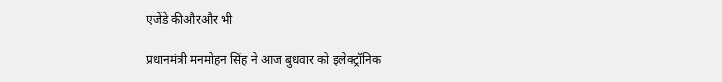एजेंडे कीऔरऔर भी

प्रधानमंत्री मनमोहन सिंह ने आज बुधवार को इलेक्ट्रॉनिक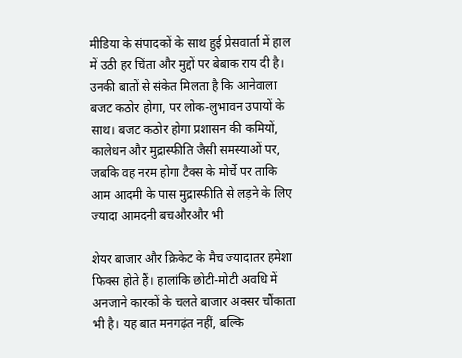मीडिया के संपादकों के साथ हुई प्रेसवार्ता में हाल में उठी हर चिंता और मुद्दों पर बेबाक राय दी है। उनकी बातों से संकेत मिलता है कि आनेवाला बजट कठोर होगा, पर लोक-लुभावन उपायों के साथ। बजट कठोर होगा प्रशासन की कमियों, कालेधन और मुद्रास्फीति जैसी समस्याओं पर, जबकि वह नरम होगा टैक्स के मोर्चे पर ताकि आम आदमी के पास मुद्रास्फीति से लड़ने के लिए ज्यादा आमदनी बचऔरऔर भी

शेयर बाजार और क्रिकेट के मैच ज्यादातर हमेशा फिक्स होते हैं। हालांकि छोटी-मोटी अवधि में अनजाने कारकों के चलते बाजार अक्सर चौंकाता भी है। यह बात मनगढ़ंत नहीं, बल्कि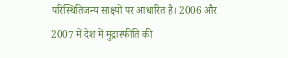परिस्थितिजन्य साक्ष्यों पर आधारित है। 2006 और 2007 में देश में मुद्रास्फीति की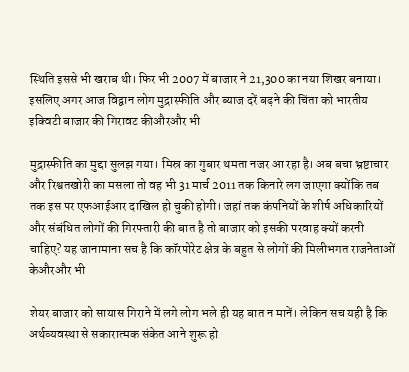स्थिति इससे भी खराब थी। फिर भी 2007 में बाजार ने 21,300 का नया शिखर बनाया। इसलिए अगर आज विद्वान लोग मुद्रास्फीति और ब्याज दरें बढ़ने की चिंता को भारतीय इक्विटी बाजार की गिरावट कीऔरऔर भी

मुद्रास्फीति का मुद्दा सुलझ गया। मिस्र का गुबार थमता नजर आ रहा है। अब बचा भ्रष्टाचार और रिश्वतखोरी का मसला तो वह भी 31 मार्च 2011 तक किनारे लग जाएगा क्योंकि तब तक इस पर एफआईआर दाखिल हो चुकी होगी। जहां तक कंपनियों के शीर्ष अधिकारियों और संबंधित लोगों की गिरफ्तारी की बात है तो बाजार को इसकी परवाह क्यों करनी चाहिए? यह जानामाना सच है कि कॉरपोरेट क्षेत्र के बहुत से लोगों की मिलीभगत राजनेताओं केऔरऔर भी

शेयर बाजार को सायास गिराने में लगे लोग भले ही यह बात न मानें। लेकिन सच यही है कि अर्थव्यवस्था से सकारात्मक संकेत आने शुरू हो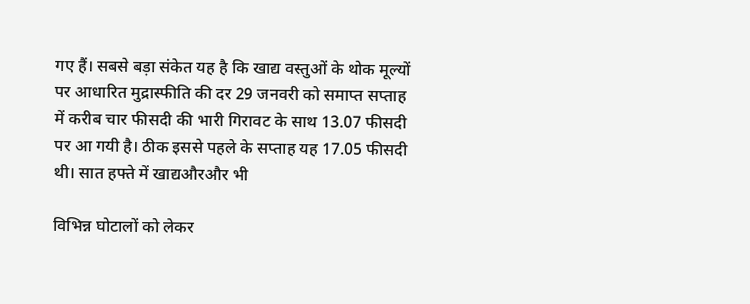गए हैं। सबसे बड़ा संकेत यह है कि खाद्य वस्तुओं के थोक मूल्यों पर आधारित मुद्रास्फीति की दर 29 जनवरी को समाप्त सप्ताह में करीब चार फीसदी की भारी गिरावट के साथ 13.07 फीसदी पर आ गयी है। ठीक इससे पहले के सप्ताह यह 17.05 फीसदी थी। सात हफ्ते में खाद्यऔरऔर भी

विभिन्न घोटालों को लेकर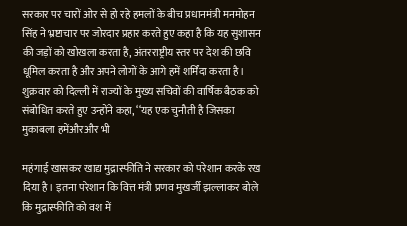सरकार पर चारों ओर से हो रहे हमलों के बीच प्रधानमंत्री मनमोहन सिंह ने भ्रष्टाचार पर जोरदार प्रहार करते हुए कहा है कि यह सुशासन की जड़ों को खोखला करता है, अंतरराष्ट्रीय स्तर पर देश की छवि धूमिल करता है और अपने लोगों के आगे हमें शर्मिंदा करता है। शुक्रवार को दिल्ली में राज्यों के मुख्य सचिवों की वार्षिक बैठक को संबोधित करते हुए उन्होंने कहा, ‘‘यह एक चुनौती है जिसका मुकाबला हमेंऔरऔर भी

महंगाई खासकर खाद्य मुद्रास्फीति ने सरकार को परेशान करके रख दिया है। इतना परेशान कि वित्त मंत्री प्रणव मुखर्जी झल्लाकर बोले कि मुद्रास्फीति को वश में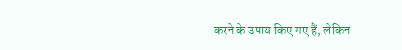करने के उपाय किए गए हैं, लेकिन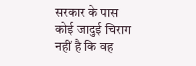सरकार के पास कोई जादुई चिराग नहीं है कि वह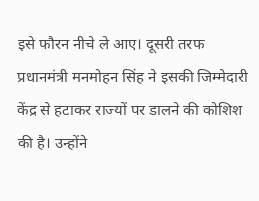इसे फौरन नीचे ले आए। दूसरी तरफ प्रधानमंत्री मनमोहन सिंह ने इसकी जिम्मेदारी केंद्र से हटाकर राज्यों पर डालने की कोशिश की है। उन्होंने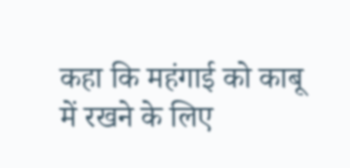कहा कि महंगाई को काबू में रखने के लिए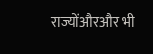राज्योंऔरऔर भी